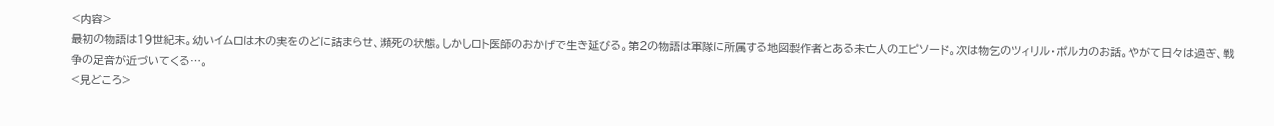<内容>
最初の物語は19世紀末。幼いイムロは木の実をのどに詰まらせ、瀕死の状態。しかしロト医師のおかげで生き延びる。第2の物語は軍隊に所属する地図製作者とある未亡人のエピソード。次は物乞のツィリル・ポルカのお話。やがて日々は過ぎ、戦争の足音が近づいてくる…。
<見どころ>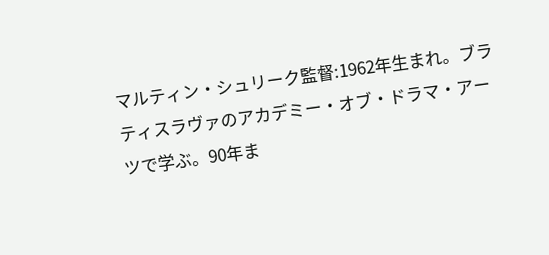マルティン・シュリーク監督:1962年生まれ。ブラティスラヴァのアカデミー・オブ・ドラマ・アーツで学ぶ。90年ま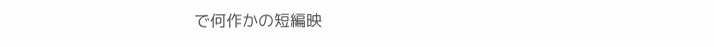で何作かの短編映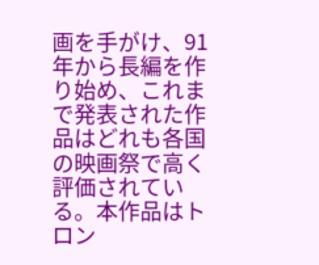画を手がけ、91年から長編を作り始め、これまで発表された作品はどれも各国の映画祭で高く評価されている。本作品はトロン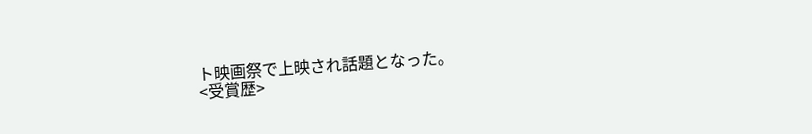ト映画祭で上映され話題となった。
<受賞歴>